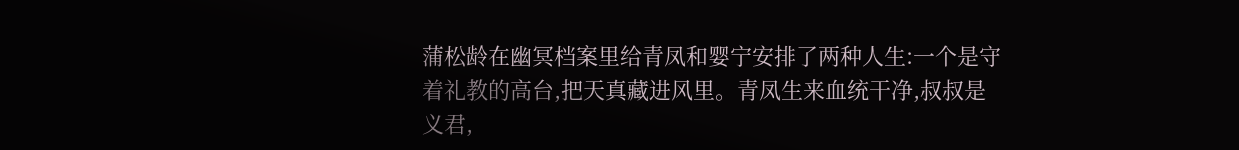蒲松龄在幽冥档案里给青凤和婴宁安排了两种人生:一个是守着礼教的高台,把天真藏进风里。青凤生来血统干净,叔叔是义君,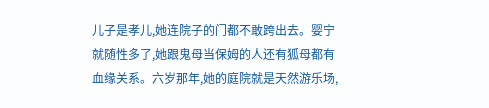儿子是孝儿,她连院子的门都不敢跨出去。婴宁就随性多了,她跟鬼母当保姆的人还有狐母都有血缘关系。六岁那年,她的庭院就是天然游乐场,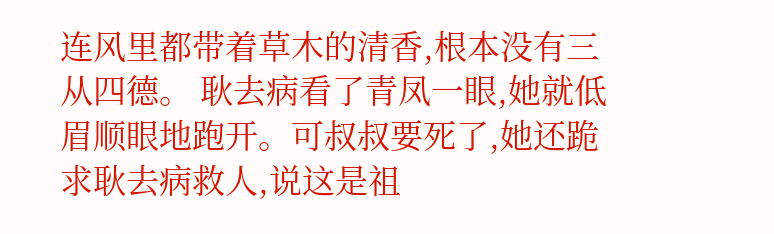连风里都带着草木的清香,根本没有三从四德。 耿去病看了青凤一眼,她就低眉顺眼地跑开。可叔叔要死了,她还跪求耿去病救人,说这是祖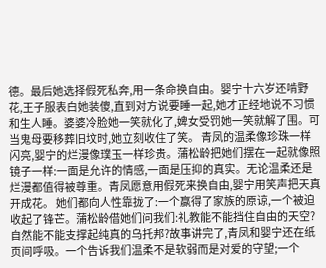德。最后她选择假死私奔,用一条命换自由。婴宁十六岁还啃野花,王子服表白她装傻,直到对方说要睡一起,她才正经地说不习惯和生人睡。婆婆冷脸她一笑就化了,婢女受罚她一笑就解了围。可当鬼母要移葬旧坟时,她立刻收住了笑。 青凤的温柔像珍珠一样闪亮,婴宁的烂漫像璞玉一样珍贵。蒲松龄把她们摆在一起就像照镜子一样:一面是允许的情感,一面是压抑的真实。无论温柔还是烂漫都值得被尊重。青凤愿意用假死来换自由,婴宁用笑声把天真开成花。 她们都向人性靠拢了:一个赢得了家族的原谅,一个被迫收起了锋芒。蒲松龄借她们问我们:礼教能不能挡住自由的天空?自然能不能支撑起纯真的乌托邦?故事讲完了,青凤和婴宁还在纸页间呼吸。一个告诉我们温柔不是软弱而是对爱的守望;一个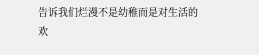告诉我们烂漫不是幼稚而是对生活的欢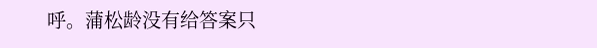呼。蒲松龄没有给答案只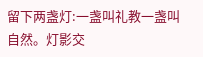留下两盏灯:一盏叫礼教一盏叫自然。灯影交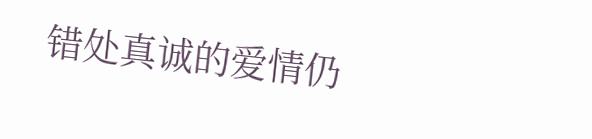错处真诚的爱情仍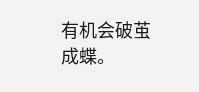有机会破茧成蝶。